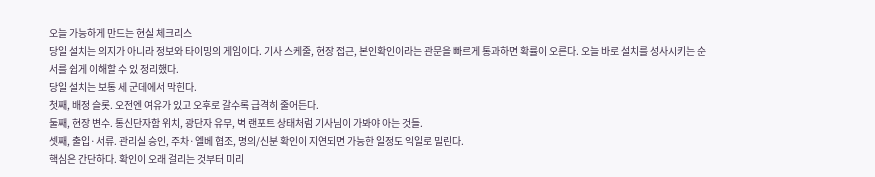오늘 가능하게 만드는 현실 체크리스
당일 설치는 의지가 아니라 정보와 타이밍의 게임이다. 기사 스케줄, 현장 접근, 본인확인이라는 관문을 빠르게 통과하면 확률이 오른다. 오늘 바로 설치를 성사시키는 순서를 쉽게 이해할 수 있 정리했다.
당일 설치는 보통 세 군데에서 막힌다.
첫째, 배정 슬롯. 오전엔 여유가 있고 오후로 갈수록 급격히 줄어든다.
둘째, 현장 변수. 통신단자함 위치, 광단자 유무, 벽 랜포트 상태처럼 기사님이 가봐야 아는 것들.
셋째, 출입·서류. 관리실 승인, 주차·엘베 협조, 명의/신분 확인이 지연되면 가능한 일정도 익일로 밀린다.
핵심은 간단하다. 확인이 오래 걸리는 것부터 미리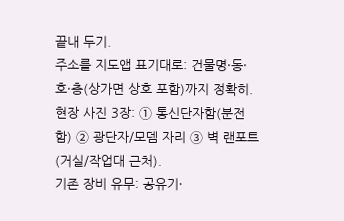끝내 두기.
주소를 지도앱 표기대로: 건물명·동·호·층(상가면 상호 포함)까지 정확히.
현장 사진 3장: ① 통신단자함(분전함) ② 광단자/모뎀 자리 ③ 벽 랜포트(거실/작업대 근처).
기존 장비 유무: 공유기·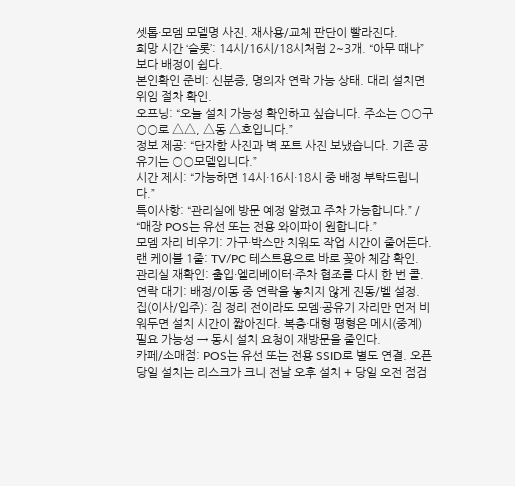셋톱·모뎀 모델명 사진. 재사용/교체 판단이 빨라진다.
희망 시간 ‘슬롯’: 14시/16시/18시처럼 2~3개. “아무 때나”보다 배정이 쉽다.
본인확인 준비: 신분증, 명의자 연락 가능 상태. 대리 설치면 위임 절차 확인.
오프닝: “오늘 설치 가능성 확인하고 싶습니다. 주소는 ○○구 ○○로 △△, △동 △호입니다.”
정보 제공: “단자함 사진과 벽 포트 사진 보냈습니다. 기존 공유기는 ○○모델입니다.”
시간 제시: “가능하면 14시·16시·18시 중 배정 부탁드립니다.”
특이사항: “관리실에 방문 예정 알렸고 주차 가능합니다.” / “매장 POS는 유선 또는 전용 와이파이 원합니다.”
모뎀 자리 비우기: 가구·박스만 치워도 작업 시간이 줄어든다.
랜 케이블 1줄: TV/PC 테스트용으로 바로 꽂아 체감 확인.
관리실 재확인: 출입·엘리베이터·주차 협조를 다시 한 번 콜.
연락 대기: 배정/이동 중 연락을 놓치지 않게 진동/벨 설정.
집(이사/입주): 짐 정리 전이라도 모뎀·공유기 자리만 먼저 비워두면 설치 시간이 짧아진다. 복층·대형 평형은 메시(중계) 필요 가능성 → 동시 설치 요청이 재방문을 줄인다.
카페/소매점: POS는 유선 또는 전용 SSID로 별도 연결. 오픈 당일 설치는 리스크가 크니 전날 오후 설치 + 당일 오전 점검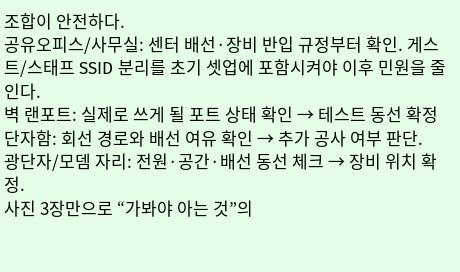조합이 안전하다.
공유오피스/사무실: 센터 배선·장비 반입 규정부터 확인. 게스트/스태프 SSID 분리를 초기 셋업에 포함시켜야 이후 민원을 줄인다.
벽 랜포트: 실제로 쓰게 될 포트 상태 확인 → 테스트 동선 확정
단자함: 회선 경로와 배선 여유 확인 → 추가 공사 여부 판단.
광단자/모뎀 자리: 전원·공간·배선 동선 체크 → 장비 위치 확정.
사진 3장만으로 “가봐야 아는 것”의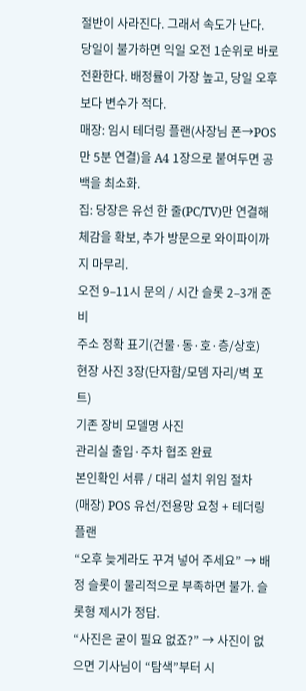절반이 사라진다. 그래서 속도가 난다.
당일이 불가하면 익일 오전 1순위로 바로 전환한다. 배정률이 가장 높고, 당일 오후보다 변수가 적다.
매장: 임시 테더링 플랜(사장님 폰→POS만 5분 연결)을 A4 1장으로 붙여두면 공백을 최소화.
집: 당장은 유선 한 줄(PC/TV)만 연결해 체감을 확보, 추가 방문으로 와이파이까지 마무리.
오전 9–11시 문의 / 시간 슬롯 2–3개 준비
주소 정확 표기(건물·동·호·층/상호)
현장 사진 3장(단자함/모뎀 자리/벽 포트)
기존 장비 모델명 사진
관리실 출입·주차 협조 완료
본인확인 서류 / 대리 설치 위임 절차
(매장) POS 유선/전용망 요청 + 테더링 플랜
“오후 늦게라도 꾸겨 넣어 주세요” → 배정 슬롯이 물리적으로 부족하면 불가. 슬롯형 제시가 정답.
“사진은 굳이 필요 없죠?” → 사진이 없으면 기사님이 “탐색”부터 시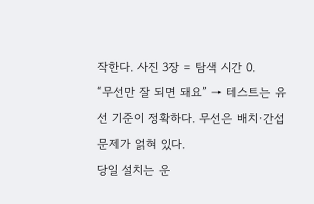작한다. 사진 3장 = 탐색 시간 0.
“무선만 잘 되면 돼요” → 테스트는 유선 기준이 정확하다. 무선은 배치·간섭 문제가 얽혀 있다.
당일 설치는 운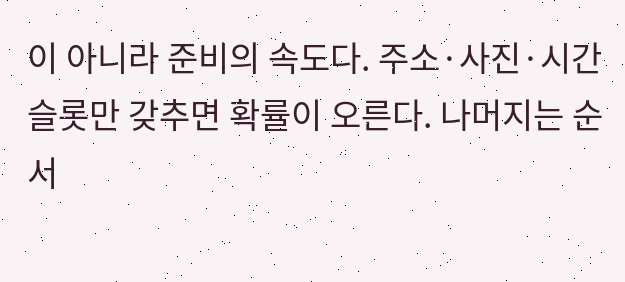이 아니라 준비의 속도다. 주소·사진·시간 슬롯만 갖추면 확률이 오른다. 나머지는 순서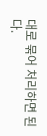대로 묶어 처리하면 된다.